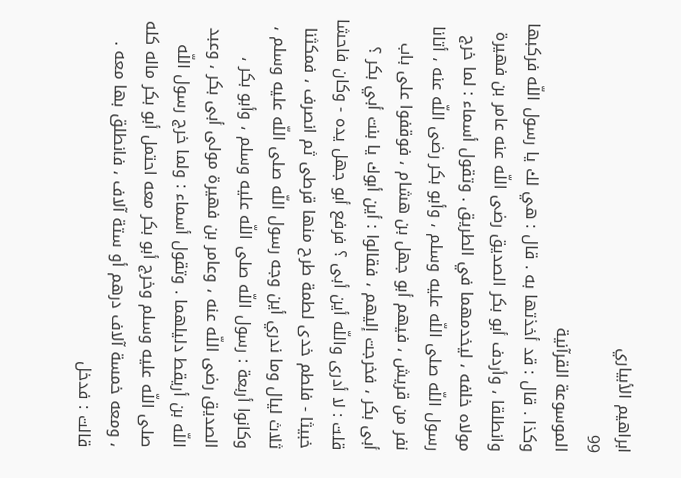ابراهيم الأبياري
99
الموسوعة القرآنية
وكذا . قال : قد أخذتها به . قال : هي لك يا رسول اللّه فركبها وانطلقا ، وأردف أبو بكر الصديق رضى اللّه عنه عامر بن فهيرة مولاه خلفه ، ليخدمهما في الطريق . وتقول أسماء : لما خرج رسول اللّه صلى اللّه عليه وسلم ، وأبو بكر رضى اللّه عنه ، أتانا نفر من قريش ، فيهم أبو جهل بن هشام ، فوقفوا على باب أبى بكر ، فخرجت إليهم ، فقالوا : أين أبوك يا بنت أبي بكر ؟ قلت : لا أدرى واللّه أين أبى ؟ فرفع أبو جهل يده - وكان فاحشا خبيثا - فلطم خدى لطمة طرح منها قرطى ثم انصرف ، فمكثنا ثلاث ليال وما ندري أين وجه رسول اللّه صلى اللّه عليه وسلم ، وكانوا أربعة : رسول اللّه صلى اللّه عليه وسلم ، وأبو بكر ، الصديق رضى اللّه عنه ، وعامر بن فهيرة مولى أبى بكر ، وعبد اللّه بن أريقط دليلهما . وتقول أسماء : ولما خرج رسول اللّه صلى اللّه عليه وسلم وخرج أبو بكر معه احتمل أبو بكر ماله كله ، ومعه خمسة آلاف درهم أو ستة آلاف ، فانطلق بها معه . قالت : فدخل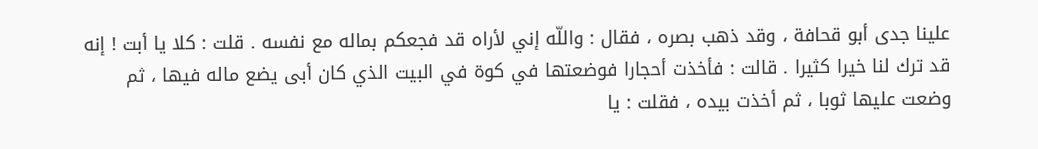علينا جدى أبو قحافة ، وقد ذهب بصره ، فقال : واللّه إني لأراه قد فجعكم بماله مع نفسه . قلت : كلا يا أبت ! إنه قد ترك لنا خيرا كثيرا . قالت : فأخذت أحجارا فوضعتها في كوة في البيت الذي كان أبى يضع ماله فيها ، ثم وضعت عليها ثوبا ، ثم أخذت بيده ، فقلت : يا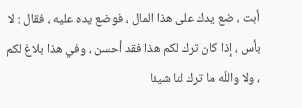أبت ، ضع يدك على هذا المال ، فوضع يده عليه ، فقال : لا بأس ، إذا كان ترك لكم هذا فقد أحسن ، وفي هذا بلاغ لكم ، ولا واللّه ما ترك لنا شيئا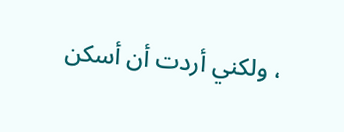، ولكني أردت أن أسكن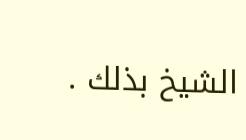الشيخ بذلك .